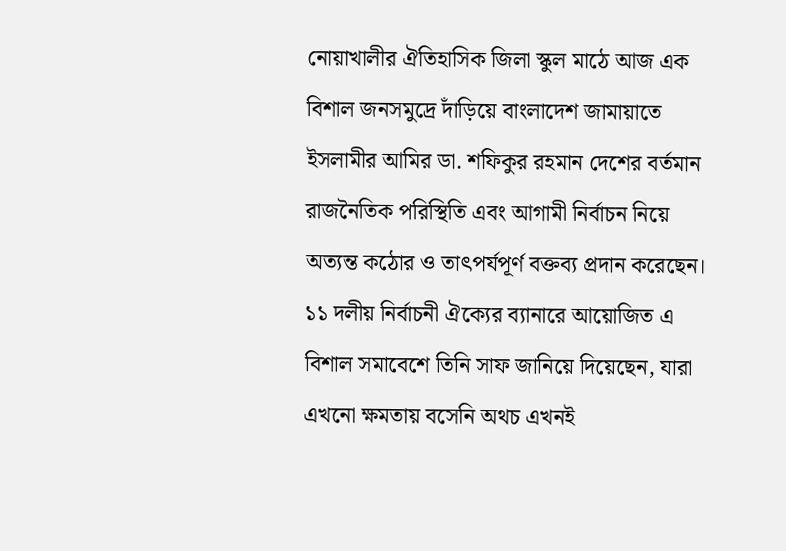নোয়াখালীর ঐতিহাসিক জিলা স্কুল মাঠে আজ এক বিশাল জনসমুদ্রে দাঁড়িয়ে বাংলাদেশ জামায়াতে ইসলামীর আমির ডা. শফিকুর রহমান দেশের বর্তমান রাজনৈতিক পরিস্থিতি এবং আগামী নির্বাচন নিয়ে অত্যন্ত কঠোর ও তাৎপর্যপূর্ণ বক্তব্য প্রদান করেছেন।
১১ দলীয় নির্বাচনী ঐক্যের ব্যানারে আয়োজিত এ বিশাল সমাবেশে তিনি সাফ জানিয়ে দিয়েছেন, যারা এখনো ক্ষমতায় বসেনি অথচ এখনই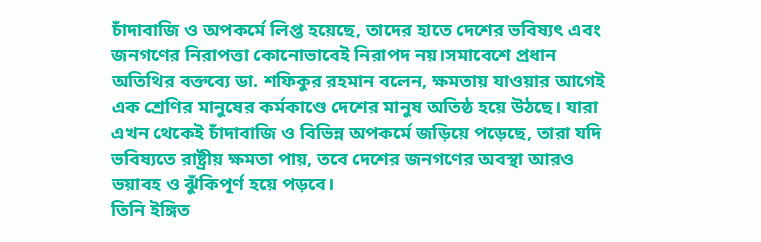চাঁদাবাজি ও অপকর্মে লিপ্ত হয়েছে, তাদের হাতে দেশের ভবিষ্যৎ এবং জনগণের নিরাপত্তা কোনোভাবেই নিরাপদ নয়।সমাবেশে প্রধান অতিথির বক্তব্যে ডা. শফিকুর রহমান বলেন, ক্ষমতায় যাওয়ার আগেই এক শ্রেণির মানুষের কর্মকাণ্ডে দেশের মানুষ অতিষ্ঠ হয়ে উঠছে। যারা এখন থেকেই চাঁদাবাজি ও বিভিন্ন অপকর্মে জড়িয়ে পড়েছে, তারা যদি ভবিষ্যতে রাষ্ট্রীয় ক্ষমতা পায়, তবে দেশের জনগণের অবস্থা আরও ভয়াবহ ও ঝুঁকিপূর্ণ হয়ে পড়বে।
তিনি ইঙ্গিত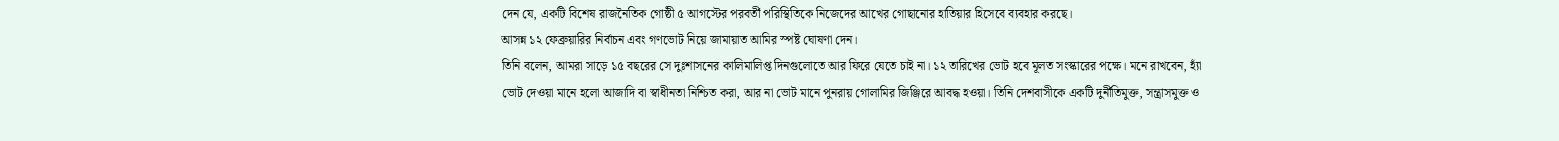দেন যে, একটি বিশেষ রাজনৈতিক গোষ্ঠী ৫ আগস্টের পরবর্তী পরিস্থিতিকে নিজেদের আখের গোছানোর হাতিয়ার হিসেবে ব্যবহার করছে।
আসন্ন ১২ ফেব্রুয়ারির নির্বাচন এবং গণভোট নিয়ে জামায়াত আমির স্পষ্ট ঘোষণা দেন।
তিনি বলেন, আমরা সাড়ে ১৫ বছরের সে দুঃশাসনের কালিমালিপ্ত দিনগুলোতে আর ফিরে যেতে চাই না। ১২ তারিখের ভোট হবে মূলত সংস্কারের পক্ষে। মনে রাখবেন, হ্যাঁ ভোট দেওয়া মানে হলো আজাদি বা স্বাধীনতা নিশ্চিত করা, আর না ভোট মানে পুনরায় গোলামির জিঞ্জিরে আবদ্ধ হওয়া। তিনি দেশবাসীকে একটি দুর্নীতিমুক্ত, সন্ত্রাসমুক্ত ও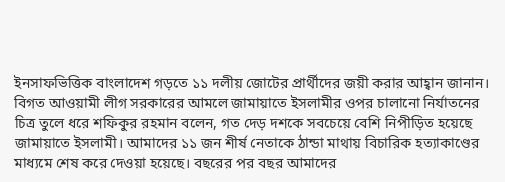ইনসাফভিত্তিক বাংলাদেশ গড়তে ১১ দলীয় জোটের প্রার্থীদের জয়ী করার আহ্বান জানান।
বিগত আওয়ামী লীগ সরকারের আমলে জামায়াতে ইসলামীর ওপর চালানো নির্যাতনের চিত্র তুলে ধরে শফিকুর রহমান বলেন, গত দেড় দশকে সবচেয়ে বেশি নিপীড়িত হয়েছে জামায়াতে ইসলামী। আমাদের ১১ জন শীর্ষ নেতাকে ঠান্ডা মাথায় বিচারিক হত্যাকাণ্ডের মাধ্যমে শেষ করে দেওয়া হয়েছে। বছরের পর বছর আমাদের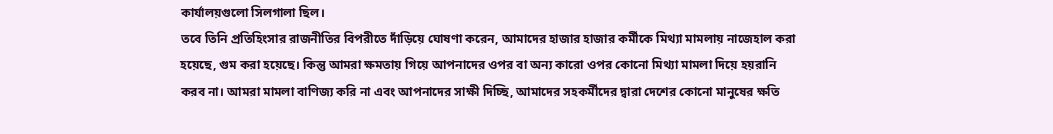কার্যালয়গুলো সিলগালা ছিল।
তবে তিনি প্রতিহিংসার রাজনীতির বিপরীতে দাঁড়িয়ে ঘোষণা করেন, আমাদের হাজার হাজার কর্মীকে মিথ্যা মামলায় নাজেহাল করা হয়েছে, গুম করা হয়েছে। কিন্তু আমরা ক্ষমতায় গিয়ে আপনাদের ওপর বা অন্য কারো ওপর কোনো মিথ্যা মামলা দিয়ে হয়রানি করব না। আমরা মামলা বাণিজ্য করি না এবং আপনাদের সাক্ষী দিচ্ছি, আমাদের সহকর্মীদের দ্বারা দেশের কোনো মানুষের ক্ষতি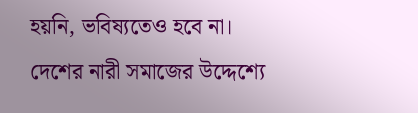হয়নি, ভবিষ্যতেও হবে না।
দেশের নারী সমাজের উদ্দেশ্যে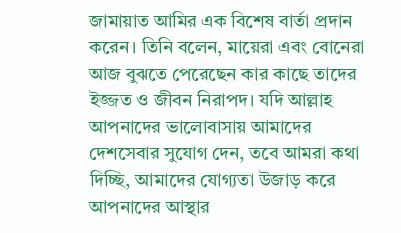জামায়াত আমির এক বিশেষ বার্তা প্রদান করেন। তিনি বলেন, মায়েরা এবং বোনেরা আজ বুঝতে পেরেছেন কার কাছে তাদের ইজ্জত ও জীবন নিরাপদ। যদি আল্লাহ আপনাদের ভালোবাসায় আমাদের দেশসেবার সুযোগ দেন, তবে আমরা কথা দিচ্ছি, আমাদের যোগ্যতা উজাড় করে আপনাদের আস্থার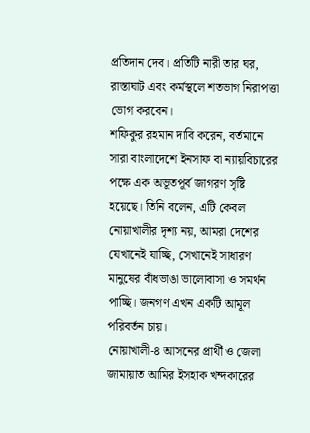প্রতিদান দেব। প্রতিটি নারী তার ঘর, রাস্তাঘাট এবং কর্মস্থলে শতভাগ নিরাপত্তা ভোগ করবেন।
শফিকুর রহমান দাবি করেন, বর্তমানে সারা বাংলাদেশে ইনসাফ বা ন্যায়বিচারের পক্ষে এক অভূতপূর্ব জাগরণ সৃষ্টি হয়েছে। তিনি বলেন, এটি কেবল নোয়াখালীর দৃশ্য নয়, আমরা দেশের যেখানেই যাচ্ছি, সেখানেই সাধারণ মানুষের বাঁধভাঙা ভালোবাসা ও সমর্থন পাচ্ছি। জনগণ এখন একটি আমূল পরিবর্তন চায়।
নোয়াখালী-৪ আসনের প্রার্থী ও জেলা জামায়াত আমির ইসহাক খন্দকারের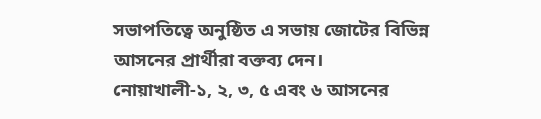সভাপতিত্বে অনুষ্ঠিত এ সভায় জোটের বিভিন্ন আসনের প্রার্থীরা বক্তব্য দেন।
নোয়াখালী-১, ২, ৩, ৫ এবং ৬ আসনের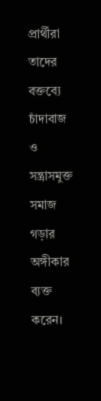প্রার্থীরা তাদের বক্তব্যে চাঁদাবাজ ও সন্ত্রাসমুক্ত সমাজ গড়ার অঙ্গীকার ব্যক্ত করেন।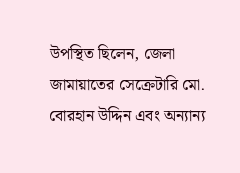উপস্থিত ছিলেন, জেলা জামায়াতের সেক্রেটারি মো. বোরহান উদ্দিন এবং অন্যান্য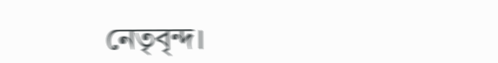নেতৃবৃন্দ।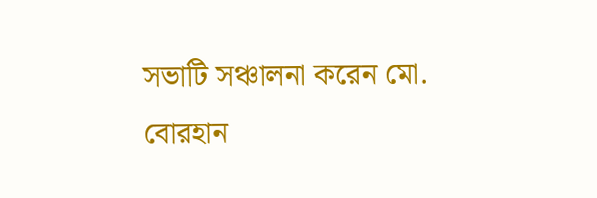সভাটি সঞ্চালনা করেন মো. বোরহান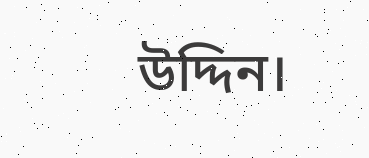উদ্দিন।